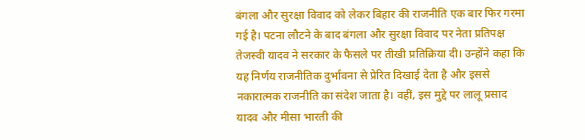बंगला और सुरक्षा विवाद को लेकर बिहार की राजनीति एक बार फिर गरमा गई है। पटना लौटने के बाद बंगला और सुरक्षा विवाद पर नेता प्रतिपक्ष तेजस्वी यादव ने सरकार के फैसले पर तीखी प्रतिक्रिया दी। उन्होंने कहा कि यह निर्णय राजनीतिक दुर्भावना से प्रेरित दिखाई देता है और इससे नकारात्मक राजनीति का संदेश जाता है। वहीं, इस मुद्दे पर लालू प्रसाद यादव और मीसा भारती की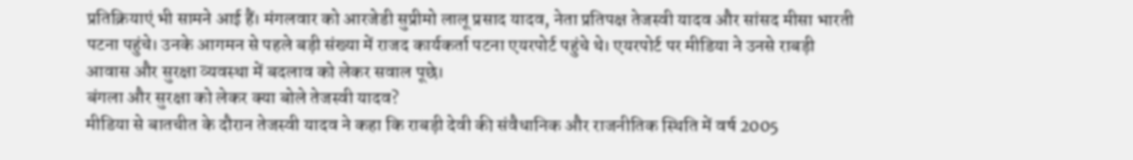प्रतिक्रियाएं भी सामने आई हैं। मंगलवार को आरजेडी सुप्रीमो लालू प्रसाद यादव, नेता प्रतिपक्ष तेजस्वी यादव और सांसद मीसा भारती पटना पहुंचे। उनके आगमन से पहले बड़ी संख्या में राजद कार्यकर्ता पटना एयरपोर्ट पहुंचे थे। एयरपोर्ट पर मीडिया ने उनसे राबड़ी आवास और सुरक्षा व्यवस्था में बदलाव को लेकर सवाल पूछे।
बंगला और सुरक्षा को लेकर क्या बोले तेजस्वी यादव?
मीडिया से बातचीत के दौरान तेजस्वी यादव ने कहा कि राबड़ी देवी की संवैधानिक और राजनीतिक स्थिति में वर्ष 2005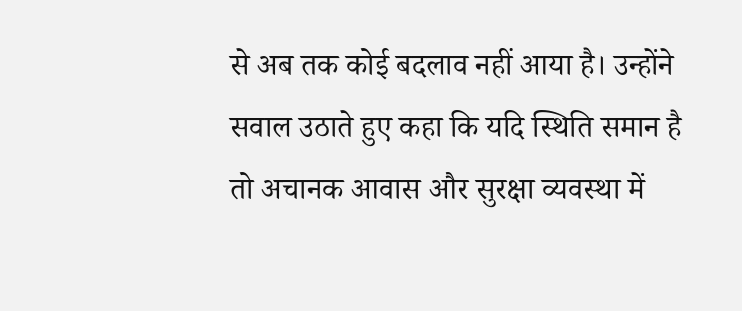से अब तक कोई बदलाव नहीं आया है। उन्होंने सवाल उठाते हुए कहा कि यदि स्थिति समान है तो अचानक आवास और सुरक्षा व्यवस्था में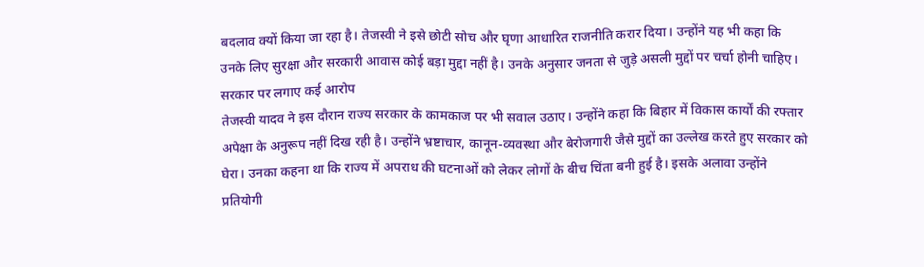बदलाव क्यों किया जा रहा है। तेजस्वी ने इसे छोटी सोच और घृणा आधारित राजनीति करार दिया। उन्होंने यह भी कहा कि उनके लिए सुरक्षा और सरकारी आवास कोई बड़ा मुद्दा नहीं है। उनके अनुसार जनता से जुड़े असली मुद्दों पर चर्चा होनी चाहिए।
सरकार पर लगाए कई आरोप
तेजस्वी यादव ने इस दौरान राज्य सरकार के कामकाज पर भी सवाल उठाए। उन्होंने कहा कि बिहार में विकास कार्यों की रफ्तार अपेक्षा के अनुरूप नहीं दिख रही है। उन्होंने भ्रष्टाचार, कानून-व्यवस्था और बेरोजगारी जैसे मुद्दों का उल्लेख करते हुए सरकार को घेरा। उनका कहना था कि राज्य में अपराध की घटनाओं को लेकर लोगों के बीच चिंता बनी हुई है। इसके अलावा उन्होंने प्रतियोगी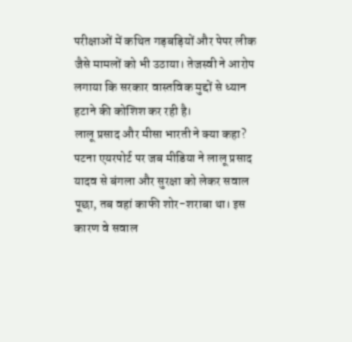परीक्षाओं में कथित गड़बड़ियों और पेपर लीक जैसे मामलों को भी उठाया। तेजस्वी ने आरोप लगाया कि सरकार वास्तविक मुद्दों से ध्यान हटाने की कोशिश कर रही है।
लालू प्रसाद और मीसा भारती ने क्या कहा?
पटना एयरपोर्ट पर जब मीडिया ने लालू प्रसाद यादव से बंगला और सुरक्षा को लेकर सवाल पूछा, तब वहां काफी शोर-शराबा था। इस कारण वे सवाल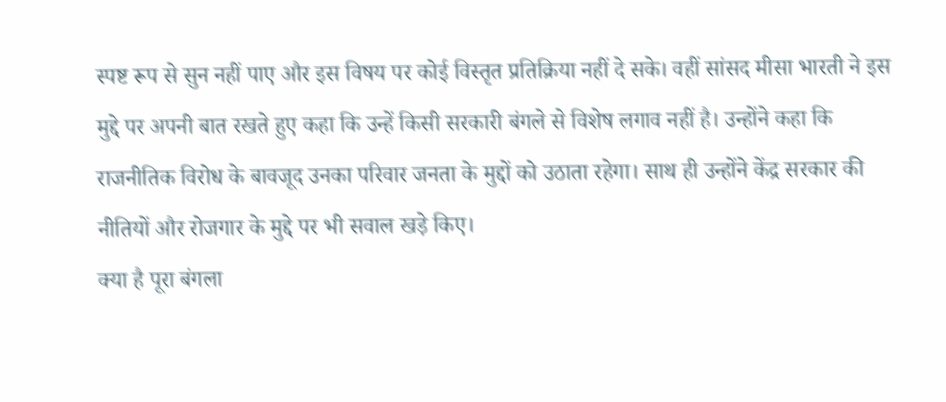स्पष्ट रूप से सुन नहीं पाए और इस विषय पर कोई विस्तृत प्रतिक्रिया नहीं दे सके। वहीं सांसद मीसा भारती ने इस मुद्दे पर अपनी बात रखते हुए कहा कि उन्हें किसी सरकारी बंगले से विशेष लगाव नहीं है। उन्होंने कहा कि राजनीतिक विरोध के बावजूद उनका परिवार जनता के मुद्दों को उठाता रहेगा। साथ ही उन्होंने केंद्र सरकार की नीतियों और रोजगार के मुद्दे पर भी सवाल खड़े किए।
क्या है पूरा बंगला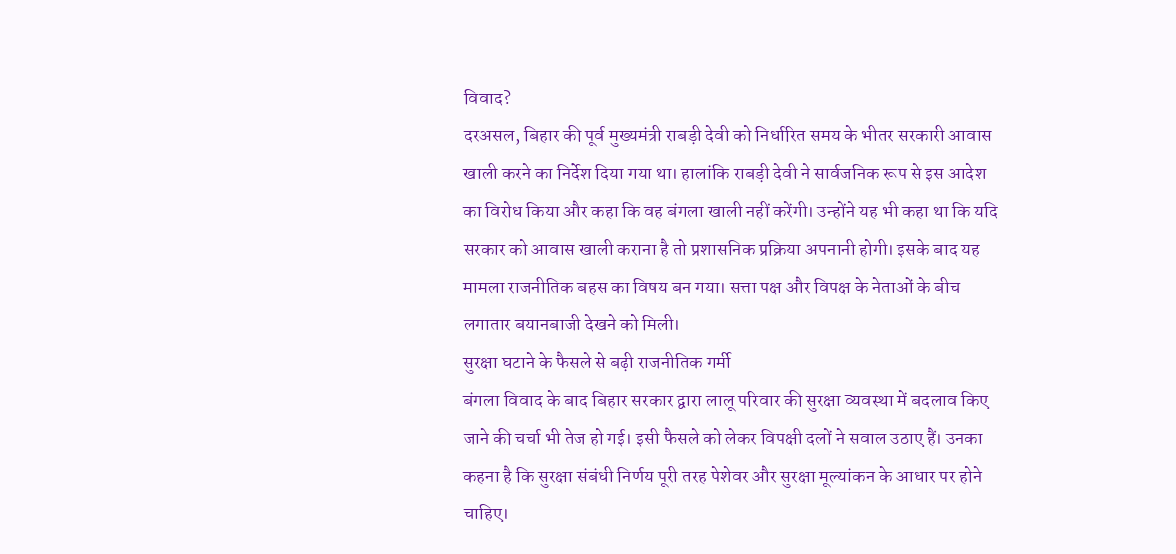विवाद?
दरअसल, बिहार की पूर्व मुख्यमंत्री राबड़ी देवी को निर्धारित समय के भीतर सरकारी आवास खाली करने का निर्देश दिया गया था। हालांकि राबड़ी देवी ने सार्वजनिक रूप से इस आदेश का विरोध किया और कहा कि वह बंगला खाली नहीं करेंगी। उन्होंने यह भी कहा था कि यदि सरकार को आवास खाली कराना है तो प्रशासनिक प्रक्रिया अपनानी होगी। इसके बाद यह मामला राजनीतिक बहस का विषय बन गया। सत्ता पक्ष और विपक्ष के नेताओं के बीच लगातार बयानबाजी देखने को मिली।
सुरक्षा घटाने के फैसले से बढ़ी राजनीतिक गर्मी
बंगला विवाद के बाद बिहार सरकार द्वारा लालू परिवार की सुरक्षा व्यवस्था में बदलाव किए जाने की चर्चा भी तेज हो गई। इसी फैसले को लेकर विपक्षी दलों ने सवाल उठाए हैं। उनका कहना है कि सुरक्षा संबंधी निर्णय पूरी तरह पेशेवर और सुरक्षा मूल्यांकन के आधार पर होने चाहिए।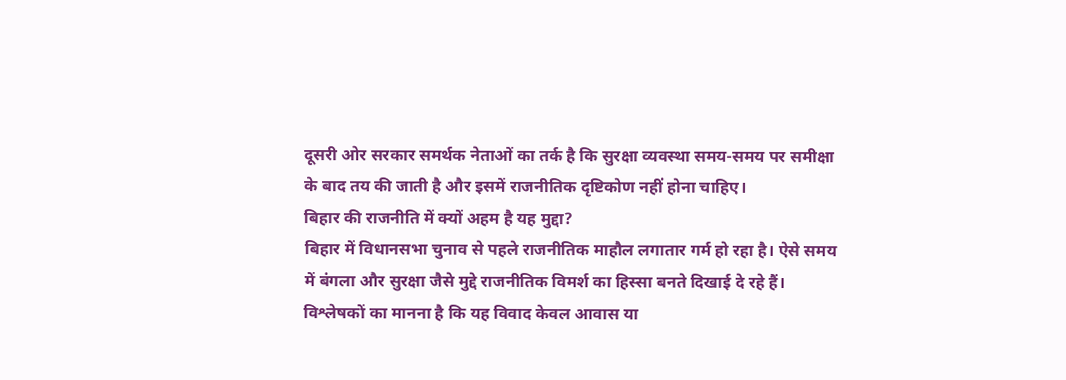दूसरी ओर सरकार समर्थक नेताओं का तर्क है कि सुरक्षा व्यवस्था समय-समय पर समीक्षा के बाद तय की जाती है और इसमें राजनीतिक दृष्टिकोण नहीं होना चाहिए।
बिहार की राजनीति में क्यों अहम है यह मुद्दा?
बिहार में विधानसभा चुनाव से पहले राजनीतिक माहौल लगातार गर्म हो रहा है। ऐसे समय में बंगला और सुरक्षा जैसे मुद्दे राजनीतिक विमर्श का हिस्सा बनते दिखाई दे रहे हैं। विश्लेषकों का मानना है कि यह विवाद केवल आवास या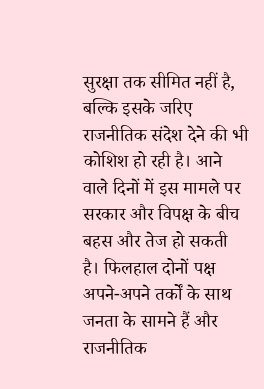सुरक्षा तक सीमित नहीं है, बल्कि इसके जरिए राजनीतिक संदेश देने की भी कोशिश हो रही है। आने वाले दिनों में इस मामले पर सरकार और विपक्ष के बीच बहस और तेज हो सकती है। फिलहाल दोनों पक्ष अपने-अपने तर्कों के साथ जनता के सामने हैं और राजनीतिक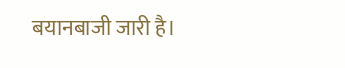बयानबाजी जारी है।